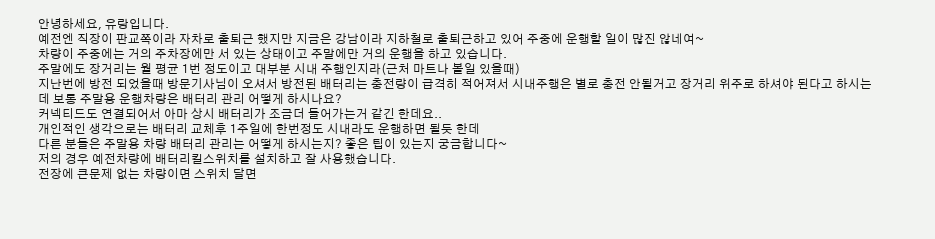안녕하세요, 유랑입니다.
예전엔 직장이 판교쪽이라 자차로 출퇴근 했지만 지금은 강남이라 지하철로 출퇴근하고 있어 주중에 운행할 일이 많진 않네여~
차량이 주중에는 거의 주차장에만 서 있는 상태이고 주말에만 거의 운행을 하고 있습니다.
주말에도 장거리는 월 평균 1번 정도이고 대부분 시내 주행인지라(근처 마트나 볼일 있을때)
지난번에 방전 되었을때 방문기사님이 오셔서 방전된 배터리는 충전량이 급격히 적어져서 시내주행은 별로 충전 안될거고 장거리 위주로 하셔야 된다고 하시는데 보통 주말용 운행차량은 배터리 관리 어떻게 하시나요?
커넥티드도 연결되어서 아마 상시 배터리가 조금더 들어가는거 같긴 한데요..
개인적인 생각으로는 배터리 교체후 1주일에 한번정도 시내라도 운행하면 될듯 한데
다른 분들은 주말용 차량 배터리 관리는 어떻게 하시는지? 좋은 팁이 있는지 궁금합니다~
저의 경우 예전차량에 배터리킬스위치를 설치하고 잘 사용했습니다.
전장에 큰문제 없는 차량이면 스위치 달면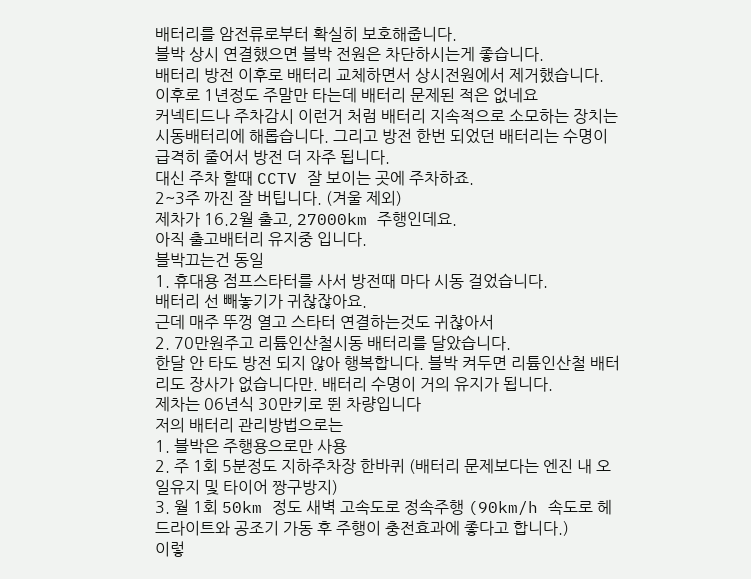배터리를 암전류로부터 확실히 보호해줍니다.
블박 상시 연결했으면 블박 전원은 차단하시는게 좋습니다.
배터리 방전 이후로 배터리 교체하면서 상시전원에서 제거했습니다.
이후로 1년정도 주말만 타는데 배터리 문제된 적은 없네요
커넥티드나 주차감시 이런거 처럼 배터리 지속적으로 소모하는 장치는 시동배터리에 해롭습니다. 그리고 방전 한번 되었던 배터리는 수명이 급격히 줄어서 방전 더 자주 됩니다.
대신 주차 할때 CCTV 잘 보이는 곳에 주차하죠.
2~3주 까진 잘 버팁니다. (겨울 제외)
제차가 16.2월 출고, 27000km 주행인데요.
아직 출고배터리 유지중 입니다.
블박끄는건 동일
1. 휴대용 점프스타터를 사서 방전때 마다 시동 걸었습니다.
배터리 선 빼놓기가 귀찮잖아요.
근데 매주 뚜껑 열고 스타터 연결하는것도 귀찮아서
2. 70만원주고 리튬인산철시동 배터리를 달았습니다.
한달 안 타도 방전 되지 않아 행복합니다. 블박 켜두면 리튬인산철 배터리도 장사가 없습니다만. 배터리 수명이 거의 유지가 됩니다.
제차는 06년식 30만키로 뛴 차량입니다
저의 배터리 관리방법으로는
1. 블박은 주행용으로만 사용
2. 주 1회 5분정도 지하주차장 한바퀴 (배터리 문제보다는 엔진 내 오일유지 및 타이어 짱구방지)
3. 월 1회 50km 정도 새벽 고속도로 정속주행 (90km/h 속도로 헤드라이트와 공조기 가동 후 주행이 충전효과에 좋다고 합니다.)
이렇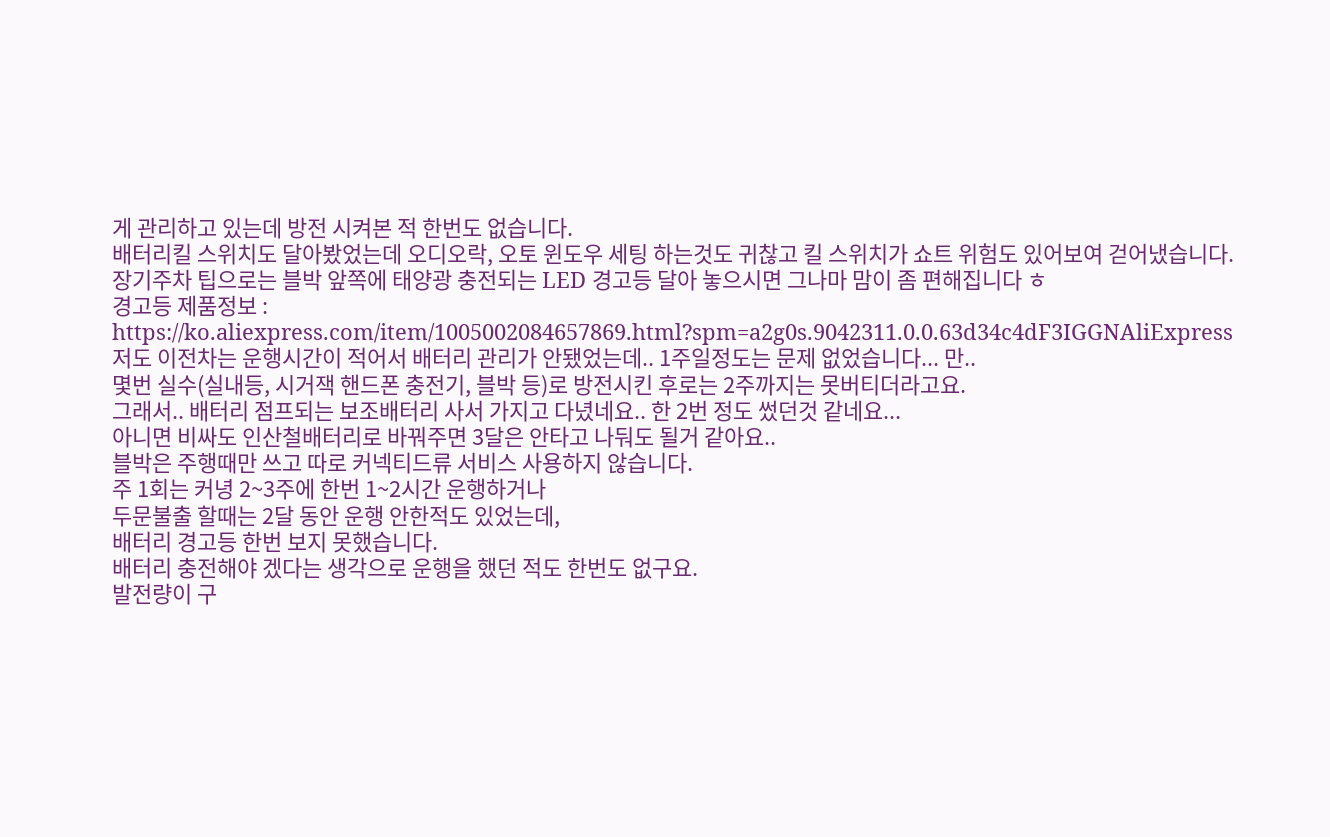게 관리하고 있는데 방전 시켜본 적 한번도 없습니다.
배터리킬 스위치도 달아봤었는데 오디오락, 오토 윈도우 세팅 하는것도 귀찮고 킬 스위치가 쇼트 위험도 있어보여 걷어냈습니다.
장기주차 팁으로는 블박 앞쪽에 태양광 충전되는 LED 경고등 달아 놓으시면 그나마 맘이 좀 편해집니다 ㅎ
경고등 제품정보 : https://ko.aliexpress.com/item/1005002084657869.html?spm=a2g0s.9042311.0.0.63d34c4dF3IGGNAliExpress
저도 이전차는 운행시간이 적어서 배터리 관리가 안됐었는데.. 1주일정도는 문제 없었습니다... 만..
몇번 실수(실내등, 시거잭 핸드폰 충전기, 블박 등)로 방전시킨 후로는 2주까지는 못버티더라고요.
그래서.. 배터리 점프되는 보조배터리 사서 가지고 다녔네요.. 한 2번 정도 썼던것 같네요...
아니면 비싸도 인산철배터리로 바꿔주면 3달은 안타고 나둬도 될거 같아요..
블박은 주행때만 쓰고 따로 커넥티드류 서비스 사용하지 않습니다.
주 1회는 커녕 2~3주에 한번 1~2시간 운행하거나
두문불출 할때는 2달 동안 운행 안한적도 있었는데,
배터리 경고등 한번 보지 못했습니다.
배터리 충전해야 겠다는 생각으로 운행을 했던 적도 한번도 없구요.
발전량이 구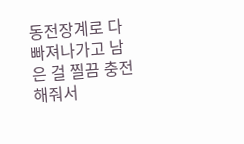동전장계로 다 빠져나가고 남은 걸 찔끔 충전해줘서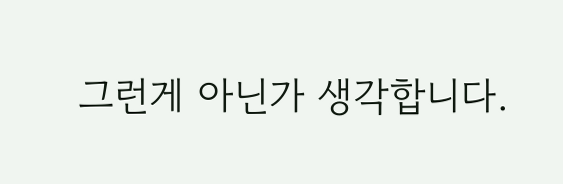그런게 아닌가 생각합니다.